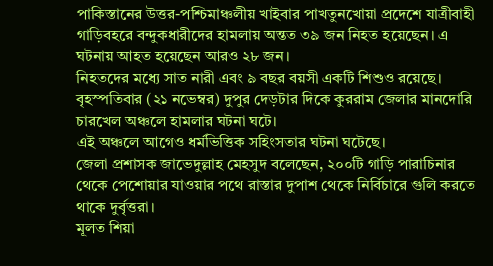পাকিস্তানের উত্তর-পশ্চিমাঞ্চলীয় খাইবার পাখতুনখোয়া প্রদেশে যাত্রীবাহী গাড়িবহরে বন্দুকধারীদের হামলায় অন্তত ৩৯ জন নিহত হয়েছেন। এ ঘটনায় আহত হয়েছেন আরও ২৮ জন।
নিহতদের মধ্যে সাত নারী এবং ৯ বছর বয়সী একটি শিশুও রয়েছে।
বৃহস্পতিবার (২১ নভেম্বর) দুপুর দেড়টার দিকে কুররাম জেলার মানদোরি চারখেল অঞ্চলে হামলার ঘটনা ঘটে।
এই অঞ্চলে আগেও ধর্মভিত্তিক সহিংসতার ঘটনা ঘটেছে।
জেলা প্রশাসক জাভেদুল্লাহ মেহসুদ বলেছেন, ২০০টি গাড়ি পারাচিনার থেকে পেশোয়ার যাওয়ার পথে রাস্তার দুপাশ থেকে নির্বিচারে গুলি করতে থাকে দুর্বৃত্তরা।
মূলত শিয়া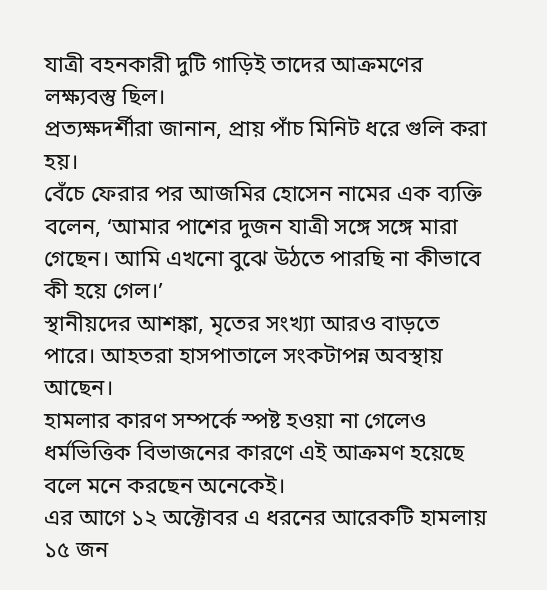যাত্রী বহনকারী দুটি গাড়িই তাদের আক্রমণের লক্ষ্যবস্তু ছিল।
প্রত্যক্ষদর্শীরা জানান, প্রায় পাঁচ মিনিট ধরে গুলি করা হয়।
বেঁচে ফেরার পর আজমির হোসেন নামের এক ব্যক্তি বলেন, ‘আমার পাশের দুজন যাত্রী সঙ্গে সঙ্গে মারা গেছেন। আমি এখনো বুঝে উঠতে পারছি না কীভাবে কী হয়ে গেল।’
স্থানীয়দের আশঙ্কা, মৃতের সংখ্যা আরও বাড়তে পারে। আহতরা হাসপাতালে সংকটাপন্ন অবস্থায় আছেন।
হামলার কারণ সম্পর্কে স্পষ্ট হওয়া না গেলেও ধর্মভিত্তিক বিভাজনের কারণে এই আক্রমণ হয়েছে বলে মনে করছেন অনেকেই।
এর আগে ১২ অক্টোবর এ ধরনের আরেকটি হামলায় ১৫ জন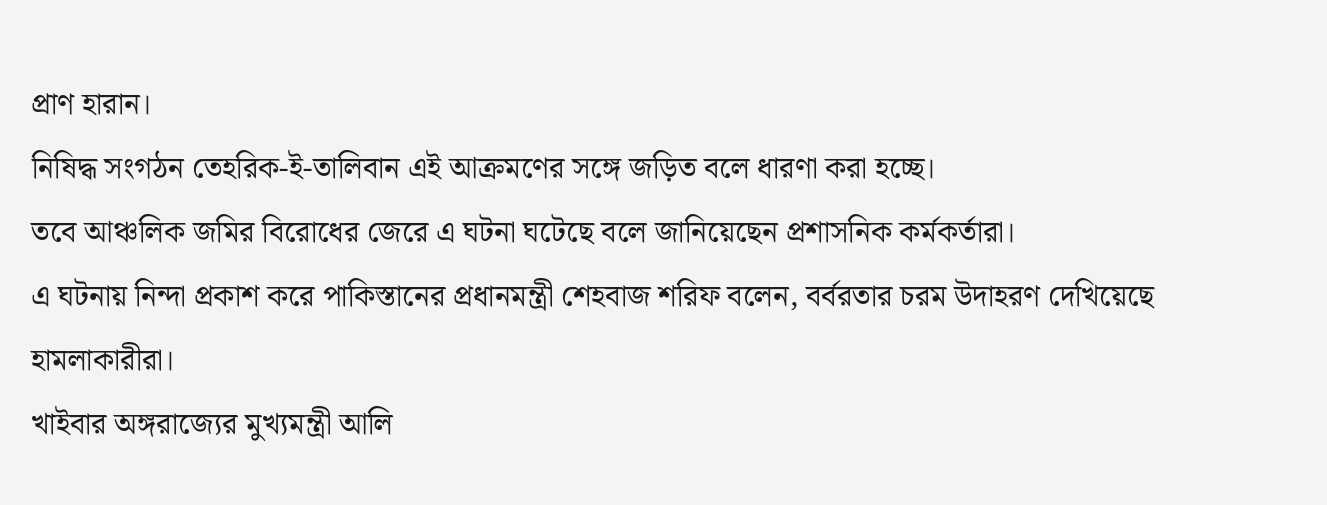প্রাণ হারান।
নিষিদ্ধ সংগঠন তেহরিক-ই-তালিবান এই আক্রমণের সঙ্গে জড়িত বলে ধারণা করা হচ্ছে।
তবে আঞ্চলিক জমির বিরোধের জেরে এ ঘটনা ঘটেছে বলে জানিয়েছেন প্রশাসনিক কর্মকর্তারা।
এ ঘটনায় নিন্দা প্রকাশ করে পাকিস্তানের প্রধানমন্ত্রী শেহবাজ শরিফ বলেন, বর্বরতার চরম উদাহরণ দেখিয়েছে হামলাকারীরা।
খাইবার অঙ্গরাজ্যের মুখ্যমন্ত্রী আলি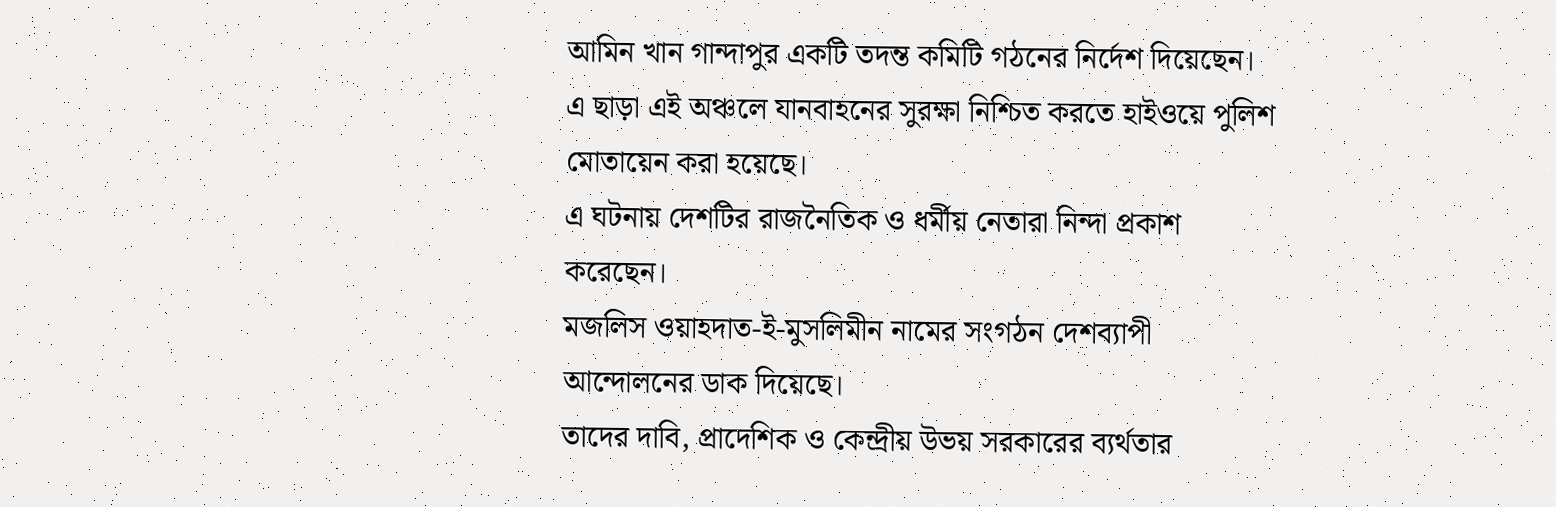আমিন খান গান্দাপুর একটি তদন্ত কমিটি গঠনের নির্দেশ দিয়েছেন।
এ ছাড়া এই অঞ্চলে যানবাহনের সুরক্ষা নিশ্চিত করতে হাইওয়ে পুলিশ মোতায়েন করা হয়েছে।
এ ঘটনায় দেশটির রাজনৈতিক ও ধর্মীয় নেতারা নিন্দা প্রকাশ করেছেন।
মজলিস ওয়াহদাত-ই-মুসলিমীন নামের সংগঠন দেশব্যাপী আন্দোলনের ডাক দিয়েছে।
তাদের দাবি, প্রাদেশিক ও কেন্দ্রীয় উভয় সরকারের ব্যর্থতার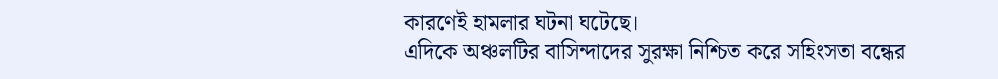কারণেই হামলার ঘটনা ঘটেছে।
এদিকে অঞ্চলটির বাসিন্দাদের সুরক্ষা নিশ্চিত করে সহিংসতা বন্ধের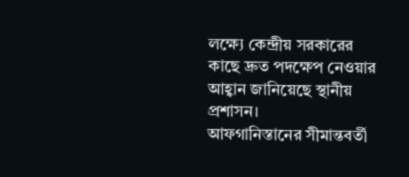লক্ষ্যে কেন্দ্রীয় সরকারের কাছে দ্রুত পদক্ষেপ নেওয়ার আহ্বান জানিয়েছে স্থানীয় প্রশাসন।
আফগানিস্তানের সীমান্তবর্তী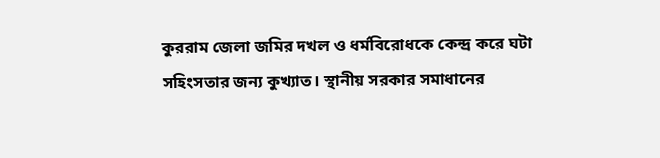কুররাম জেলা জমির দখল ও ধর্মবিরোধকে কেন্দ্র করে ঘটা সহিংসতার জন্য কুখ্যাত। স্থানীয় সরকার সমাধানের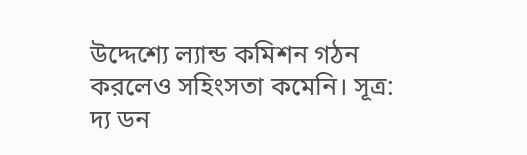উদ্দেশ্যে ল্যান্ড কমিশন গঠন করলেও সহিংসতা কমেনি। সূত্র: দ্য ডন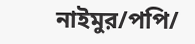নাইমুর/পপি/